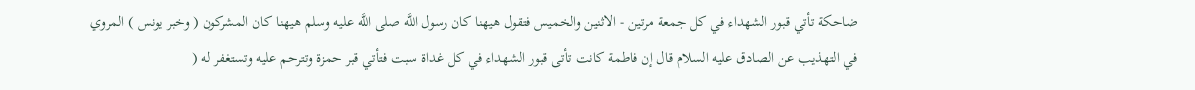ضاحكة تأتي قبور الشهداء في كل جمعة مرتين - الاثنين والخميس فتقول هيهنا كان رسول اللَّه صلى اللَّه عليه وسلم هيهنا كان المشركون ( وخبر يونس ) المروي في التهذيب عن الصادق عليه السلام قال إن فاطمة كانت تأتى قبور الشهداء في كل غداة سبت فتأتي قبر حمزة وتترحم عليه وتستغفر له (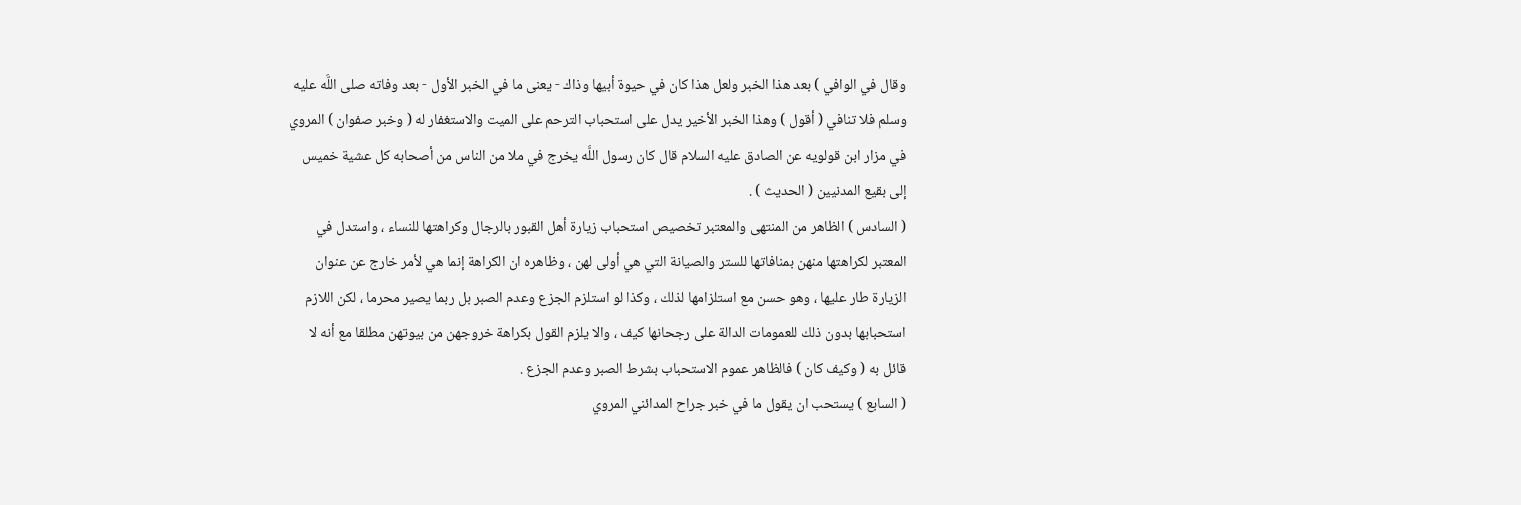وقال في الوافي ) بعد هذا الخبر ولعل هذا كان في حيوة أبيها وذاك - يعنى ما في الخبر الأول - بعد وفاته صلى اللَّه عليه وسلم فلا تنافي ( أقول ) وهذا الخبر الأخير يدل على استحباب الترحم على الميت والاستغفار له ( وخبر صفوان ) المروي في مزار ابن قولويه عن الصادق عليه السلام قال كان رسول اللَّه يخرج في ملا من الناس من أصحابه كل عشية خميس إلى بقيع المدنيين ( الحديث ) .
( السادس ) الظاهر من المنتهى والمعتبر تخصيص استحباب زيارة أهل القبور بالرجال وكراهتها للنساء ، واستدل في المعتبر لكراهتها منهن بمنافاتها للستر والصيانة التي هي أولى لهن ، وظاهره ان الكراهة إنما هي لأمر خارج عن عنوان الزيارة طار عليها ، وهو حسن مع استلزامها لذلك ، وكذا لو استلزم الجزع وعدم الصبر بل ربما يصير محرما ، لكن اللازم استحبابها بدون ذلك للعمومات الدالة على رجحانها كيف ، والا يلزم القول بكراهة خروجهن من بيوتهن مطلقا مع أنه لا قائل به ( وكيف كان ) فالظاهر عموم الاستحباب بشرط الصبر وعدم الجزع .
( السابع ) يستحب ان يقول ما في خبر جراح المدائني المروي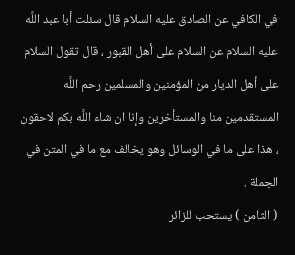في الكافي عن الصادق عليه السلام قال سئلت أبا عبد اللَّه عليه السلام عن السلام على أهل القبور ، قال تقول السلام على أهل الديار من المؤمنين والمسلمين رحم اللَّه المستقدمين منا والمستأخرين وإنا ان شاء اللَّه بكم لاحقون ، هذا على ما في الوسائل وهو يخالف مع ما في المتن في الجملة .
( الثامن ) يستحب للزائر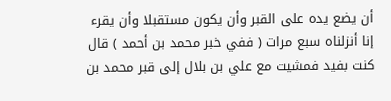أن يضع يده على القبر وأن يكون مستقبلا وأن يقرء إنا أنزلناه سبع مرات ( ففي خبر محمد بن أحمد ) قال كنت بفيد فمشيت مع علي بن بلال إلى قبر محمد بن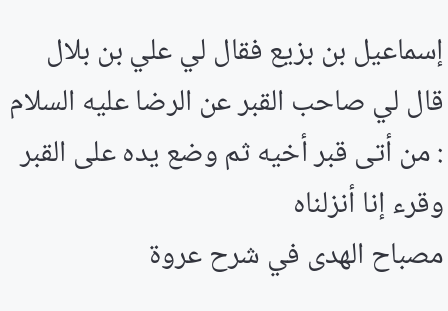إسماعيل بن بزيع فقال لي علي بن بلال قال لي صاحب القبر عن الرضا عليه السلام : من أتى قبر أخيه ثم وضع يده على القبر وقرء إنا أنزلناه
مصباح الهدى في شرح عروة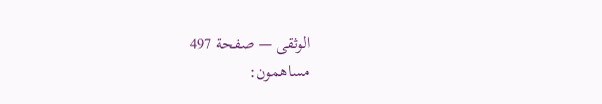الوثقى — صفحة 497
مساهمون: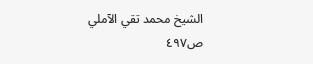الشيخ محمد تقي الآملي
ص٤٩٧